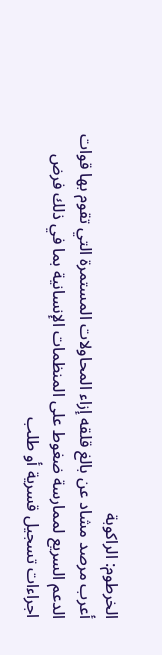الخرطوم: الراكوبة
أعرب مرصد مشاد عن بالغ قلقه إزاء المحاولات المستمرة التي تقوم بها قوات الدعم السريع لممارسة ضغوط على المنظمات الإنسانية بما في ذلك فرض اجراءات تسجيل قسرية أو طلب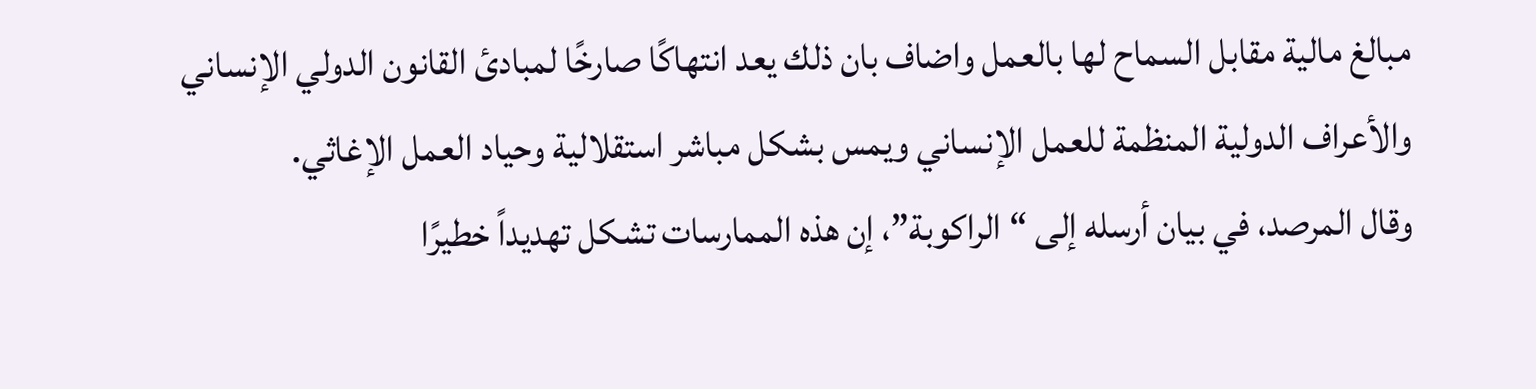مبالغ مالية مقابل السماح لها بالعمل واضاف بان ذلك يعد انتهاكًا صارخًا لمبادئ القانون الدولي الإنساني والأعراف الدولية المنظمة للعمل الإنساني ويمس بشكل مباشر استقلالية وحياد العمل الإغاثي.
وقال المرصد، في بيان أرسله إلى “الراكوبة”، إن هذه الممارسات تشكل تهديداً خطيرًا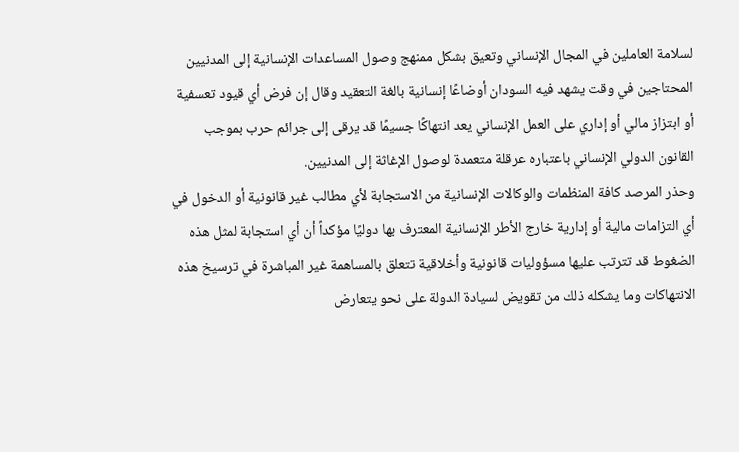لسلامة العاملين في المجال الإنساني وتعيق بشكل ممنهج وصول المساعدات الإنسانية إلى المدنيين المحتاجين في وقت يشهد فيه السودان أوضاعًا إنسانية بالغة التعقيد وقال إن فرض أي قيود تعسفية أو ابتزاز مالي أو إداري على العمل الإنساني يعد انتهاكًا جسيمًا قد يرقى إلى جرائم حرب بموجب القانون الدولي الإنساني باعتباره عرقلة متعمدة لوصول الإغاثة إلى المدنيين.
وحذر المرصد كافة المنظمات والوكالات الإنسانية من الاستجابة لأي مطالب غير قانونية أو الدخول في أي التزامات مالية أو إدارية خارج الأطر الإنسانية المعترف بها دوليًا مؤكداً أن أي استجابة لمثل هذه الضغوط قد تترتب عليها مسؤوليات قانونية وأخلاقية تتعلق بالمساهمة غير المباشرة في ترسيخ هذه الانتهاكات وما يشكله ذلك من تقويض لسيادة الدولة على نحو يتعارض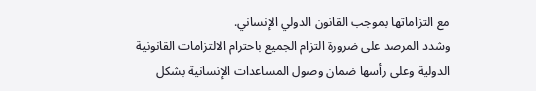مع التزاماتها بموجب القانون الدولي الإنساني.
وشدد المرصد على ضرورة التزام الجميع باحترام الالتزامات القانونية الدولية وعلى رأسها ضمان وصول المساعدات الإنسانية بشكل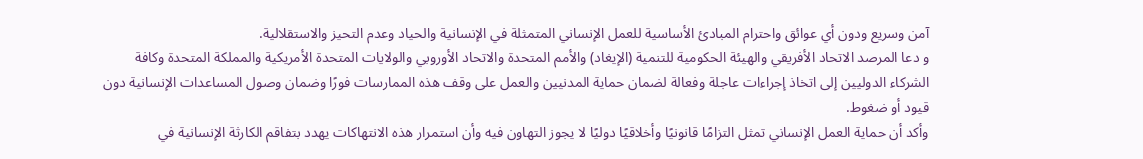آمن وسريع ودون أي عوائق واحترام المبادئ الأساسية للعمل الإنساني المتمثلة في الإنسانية والحياد وعدم التحيز والاستقلالية.
و دعا المرصد الاتحاد الأفريقي والهيئة الحكومية للتنمية (الإيغاد) والأمم المتحدة والاتحاد الأوروبي والولايات المتحدة الأمريكية والمملكة المتحدة وكافة الشركاء الدوليين إلى اتخاذ إجراءات عاجلة وفعالة لضمان حماية المدنيين والعمل على وقف هذه الممارسات فورًا وضمان وصول المساعدات الإنسانية دون قيود أو ضغوط.
وأكد أن حماية العمل الإنساني تمثل التزامًا قانونيًا وأخلاقيًا دوليًا لا يجوز التهاون فيه وأن استمرار هذه الانتهاكات يهدد بتفاقم الكارثة الإنسانية في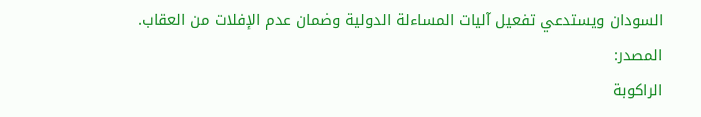السودان ويستدعي تفعيل آليات المساءلة الدولية وضمان عدم الإفلات من العقاب.
المصدر:
الراكوبة